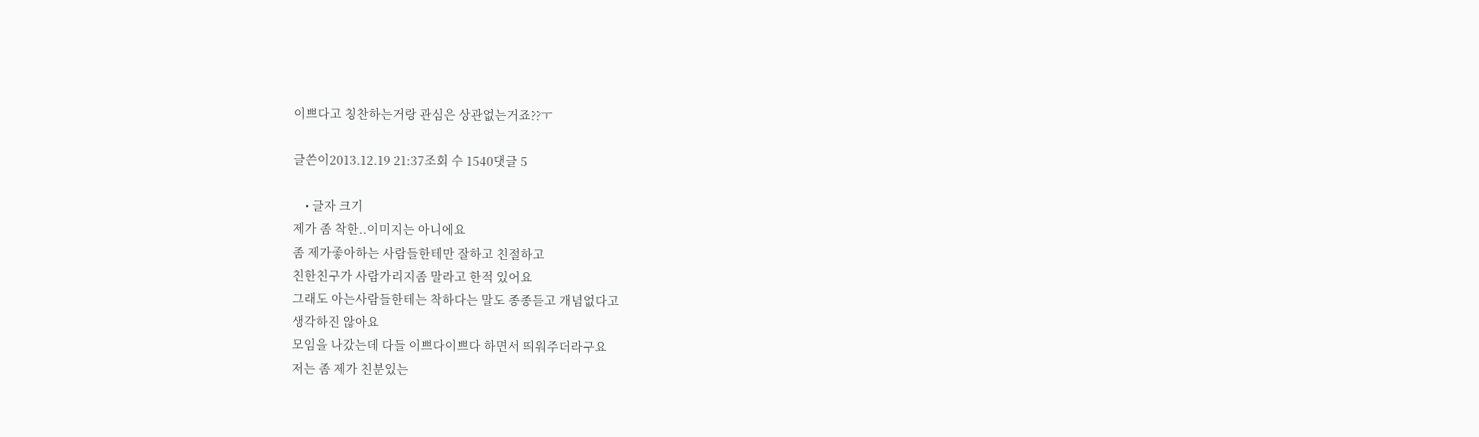이쁘다고 칭찬하는거랑 관심은 상관없는거죠??ㅜ

글쓴이2013.12.19 21:37조회 수 1540댓글 5

    • 글자 크기
제가 좀 착한..이미지는 아니에요
좀 제가좋아하는 사람들한테만 잘하고 친절하고
친한친구가 사람가리지좀 말라고 한적 있어요
그래도 아는사람들한테는 착하다는 말도 종종듣고 개념없다고
생각하진 않아요
모임을 나갔는데 다들 이쁘다이쁘다 하면서 띄워주더라구요
저는 좀 제가 친분있는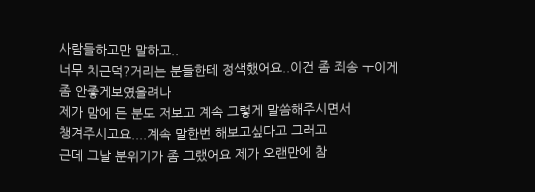사람들하고만 말하고..
너무 치근덕?거리는 분들한테 정색했어요..이건 좀 죄송 ㅜ이게 좀 안좋게보였을려나
제가 맘에 든 분도 저보고 계속 그렇게 말씀해주시면서
챙겨주시고요....계속 말한번 해보고싶다고 그러고
근데 그날 분위기가 좀 그랬어요 제가 오랜만에 참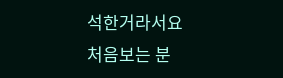석한거라서요
처음보는 분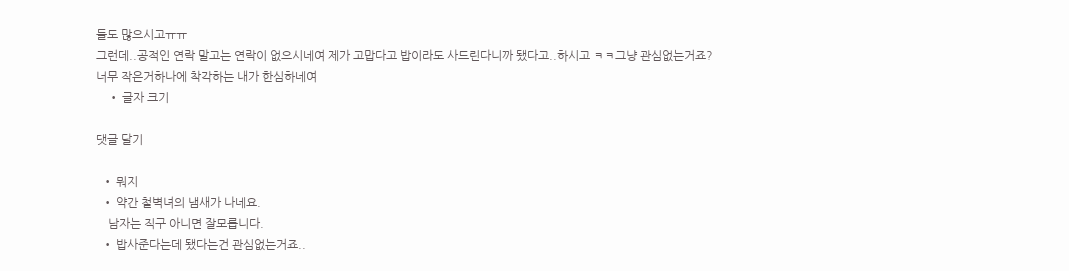들도 많으시고ㅠㅠ
그런데..공적인 연락 말고는 연락이 없으시네여 제가 고맙다고 밥이라도 사드린다니까 됐다고..하시고 ㅋㅋ그냥 관심없는거죠?
너무 작은거하나에 착각하는 내가 한심하네여
    • 글자 크기

댓글 달기

  • 뭐지
  • 약간 철벽녀의 냄새가 나네요.
    남자는 직구 아니면 잘모릅니다.
  • 밥사준다는데 됐다는건 관심없는거죠..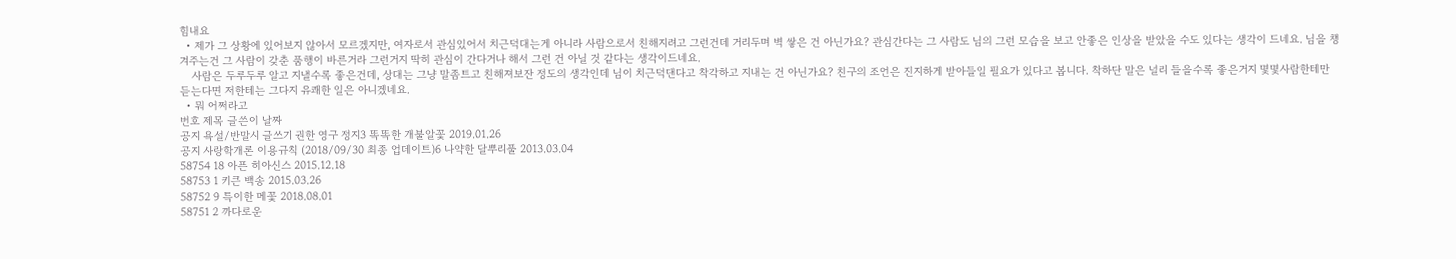힘내요
  • 제가 그 상황에 있어보지 않아서 모르겠지만, 여자로서 관심있어서 치근덕대는게 아니라 사람으로서 친해지려고 그런건데 거리두며 벽 쌓은 건 아닌가요? 관심간다는 그 사람도 님의 그런 모습을 보고 안좋은 인상을 받았을 수도 있다는 생각이 드네요. 님을 챙겨주는건 그 사람이 갖춘 품행이 바른거라 그런거지 딱히 관심이 간다거나 해서 그런 건 아닐 것 같다는 생각이드네요.
    사람은 두루두루 알고 지낼수록 좋은건데, 상대는 그냥 말좀트고 친해져보잔 정도의 생각인데 님이 치근덕댄다고 착각하고 지내는 건 아닌가요? 친구의 조언은 진지하게 받아들일 필요가 있다고 봅니다. 착하단 말은 널리 들을수록 좋은거지 몇몇사람한테만 듣는다면 저한테는 그다지 유쾌한 일은 아니겠네요.
  • 뭐 어쩌라고
번호 제목 글쓴이 날짜
공지 욕설/반말시 글쓰기 권한 영구 정지3 똑똑한 개불알꽃 2019.01.26
공지 사랑학개론 이용규칙 (2018/09/30 최종 업데이트)6 나약한 달뿌리풀 2013.03.04
58754 18 아픈 히아신스 2015.12.18
58753 1 키큰 백송 2015.03.26
58752 9 특이한 메꽃 2018.08.01
58751 2 까다로운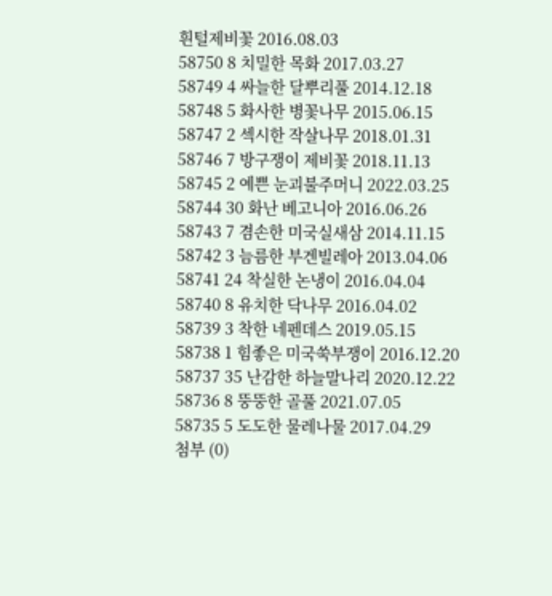흰털제비꽃 2016.08.03
58750 8 치밀한 목화 2017.03.27
58749 4 싸늘한 달뿌리풀 2014.12.18
58748 5 화사한 병꽃나무 2015.06.15
58747 2 섹시한 작살나무 2018.01.31
58746 7 방구쟁이 제비꽃 2018.11.13
58745 2 예쁜 눈괴불주머니 2022.03.25
58744 30 화난 베고니아 2016.06.26
58743 7 겸손한 미국실새삼 2014.11.15
58742 3 늠름한 부겐빌레아 2013.04.06
58741 24 착실한 논냉이 2016.04.04
58740 8 유치한 닥나무 2016.04.02
58739 3 착한 네펜데스 2019.05.15
58738 1 힘좋은 미국쑥부쟁이 2016.12.20
58737 35 난감한 하늘말나리 2020.12.22
58736 8 뚱뚱한 골풀 2021.07.05
58735 5 도도한 물레나물 2017.04.29
첨부 (0)